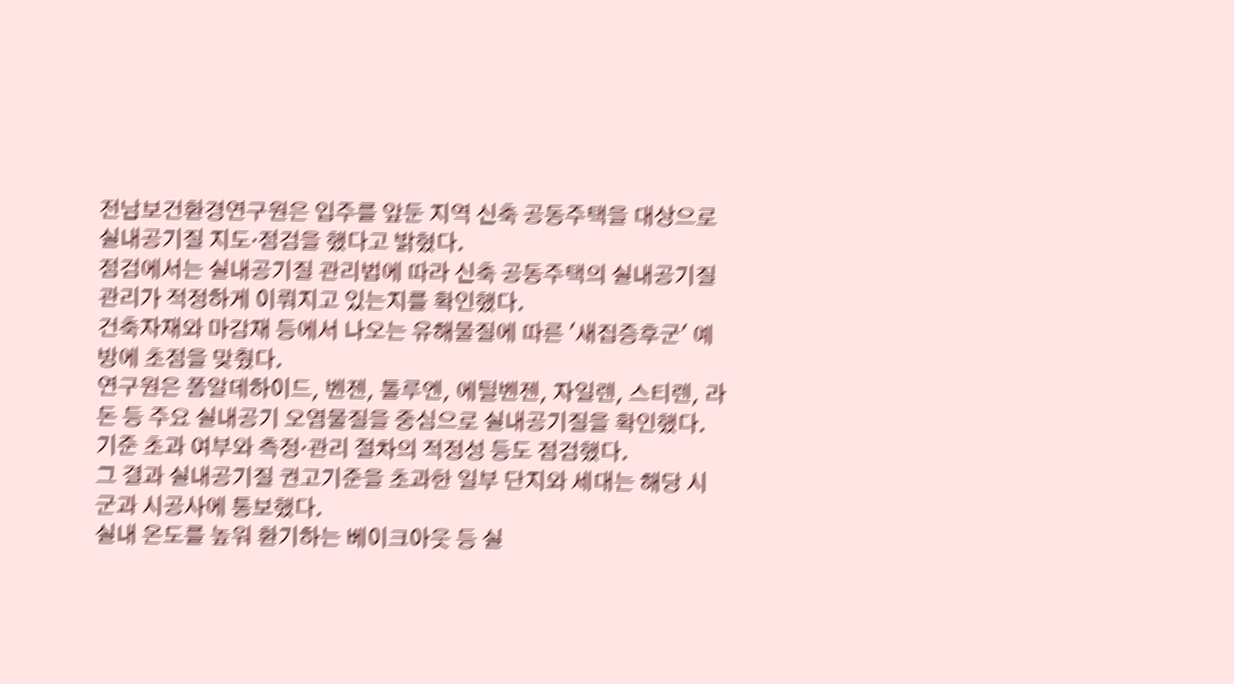전남보건환경연구원은 입주를 앞둔 지역 신축 공동주택을 대상으로 실내공기질 지도·점검을 했다고 밝혔다.
점검에서는 실내공기질 관리법에 따라 신축 공동주택의 실내공기질 관리가 적정하게 이뤄지고 있는지를 확인했다.
건축자재와 마감재 등에서 나오는 유해물질에 따른 '새집증후군' 예방에 초점을 맞췄다.
연구원은 폼알데하이드, 벤젠, 톨루엔, 에틸벤젠, 자일렌, 스티렌, 라돈 등 주요 실내공기 오염물질을 중심으로 실내공기질을 확인했다.
기준 초과 여부와 측정·관리 절차의 적정성 등도 점검했다.
그 결과 실내공기질 권고기준을 초과한 일부 단지와 세대는 해당 시군과 시공사에 통보했다.
실내 온도를 높워 환기하는 베이크아웃 등 실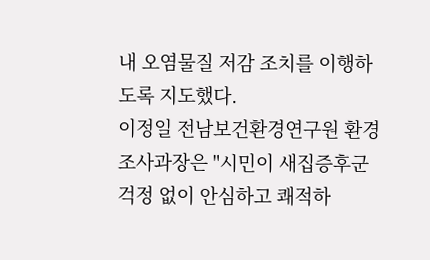내 오염물질 저감 조치를 이행하도록 지도했다.
이정일 전남보건환경연구원 환경조사과장은 "시민이 새집증후군 걱정 없이 안심하고 쾌적하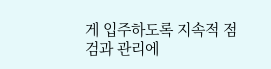게 입주하도록 지속적 점검과 관리에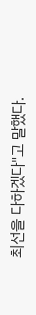최선을 다하겠다"고 말했다.